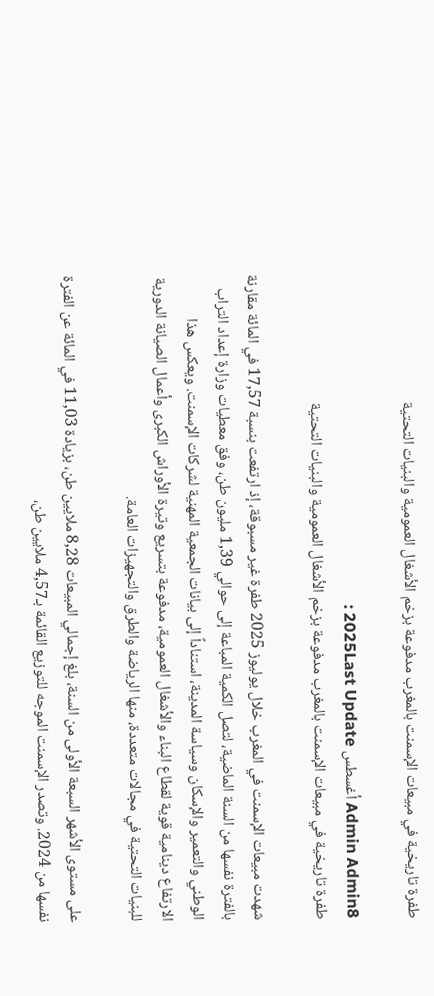طفرة تاريخية في مبيعات الإسمنت بالمغرب مدفوعة بزخم الأشغال العمومية والبنيات التحتية

Admin Admin8 أغسطس 2025Last Update :
طفرة تاريخية في مبيعات الإسمنت بالمغرب مدفوعة بزخم الأشغال العمومية والبنيات التحتية

شهدت مبيعات الإسمنت في المغرب خلال يوليوز 2025 طفرة غير مسبوقة، إذ ارتفعت بنسبة 17,57 في المائة مقارنة بالفترة نفسها من السنة الماضية، لتصل الكمية المباعة إلى حوالي 1,39 مليون طن، وفق معطيات وزارة إعداد التراب الوطني والتعمير والإسكان وسياسة المدينة، استناداً إلى بيانات الجمعية المهنية لشركات الإسمنت. ويعكس هذا الارتفاع دينامية قوية لقطاع البناء والأشغال العمومية، مدفوعة بتسريع وتيرة الأوراش الكبرى وأعمال الصيانة الدورية للبنيات التحتية في مجالات متعددة، منها الرياضة والطرق والتجهيزات العامة.

على مستوى الأشهر السبعة الأولى من السنة، بلغ إجمالي المبيعات 8,28 ملايين طن، بزيادة 11,03 في المائة عن الفترة نفسها من 2024. وتصدر الإسمنت الموجه للتوزيع القائمة بـ4,57 ملايين طن،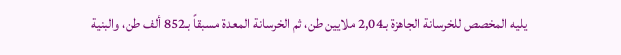يليه المخصص للخرسانة الجاهزة بـ2,04 ملايين طن، ثم الخرسانة المعدة مسبقاً بـ852 ألف طن، والبنية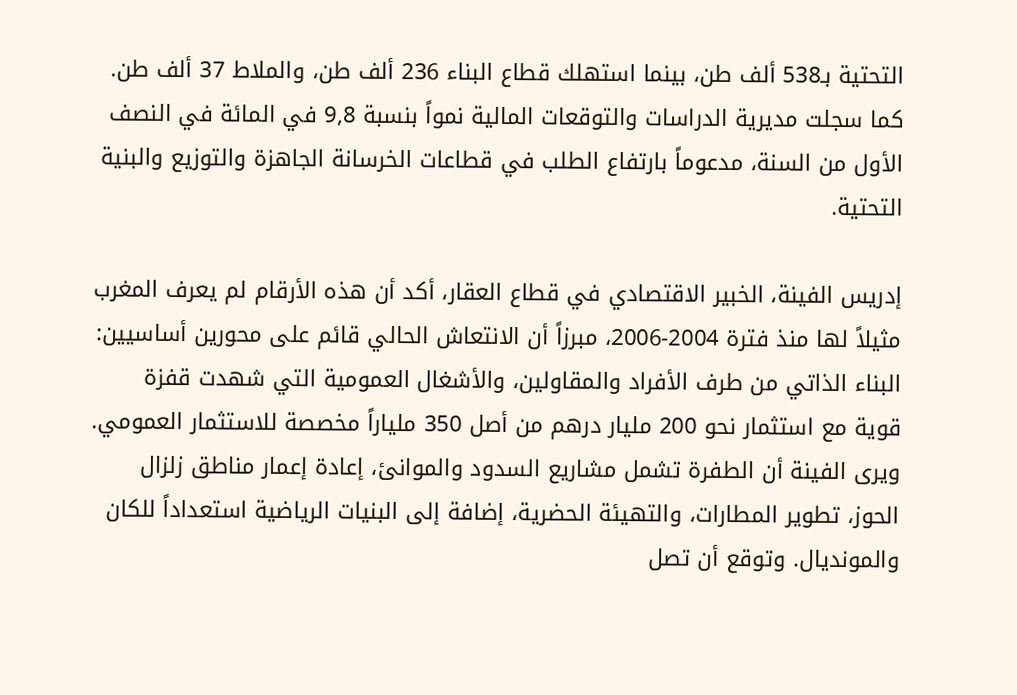التحتية بـ538 ألف طن، بينما استهلك قطاع البناء 236 ألف طن، والملاط 37 ألف طن. كما سجلت مديرية الدراسات والتوقعات المالية نمواً بنسبة 9,8 في المائة في النصف الأول من السنة، مدعوماً بارتفاع الطلب في قطاعات الخرسانة الجاهزة والتوزيع والبنية التحتية.

إدريس الفينة، الخبير الاقتصادي في قطاع العقار، أكد أن هذه الأرقام لم يعرف المغرب مثيلاً لها منذ فترة 2004-2006، مبرزاً أن الانتعاش الحالي قائم على محورين أساسيين: البناء الذاتي من طرف الأفراد والمقاولين، والأشغال العمومية التي شهدت قفزة قوية مع استثمار نحو 200 مليار درهم من أصل 350 ملياراً مخصصة للاستثمار العمومي. ويرى الفينة أن الطفرة تشمل مشاريع السدود والموانئ، إعادة إعمار مناطق زلزال الحوز، تطوير المطارات، والتهيئة الحضرية، إضافة إلى البنيات الرياضية استعداداً للكان والمونديال. وتوقع أن تصل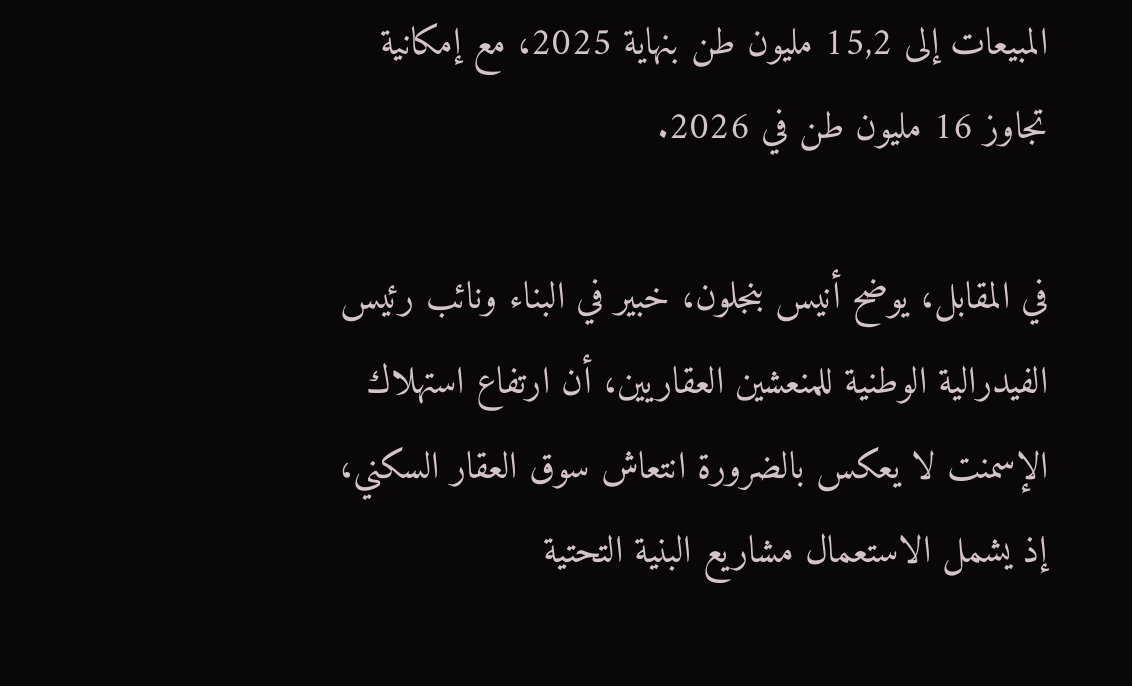المبيعات إلى 15,2 مليون طن بنهاية 2025، مع إمكانية تجاوز 16 مليون طن في 2026.

في المقابل، يوضح أنيس بنجلون، خبير في البناء ونائب رئيس الفيدرالية الوطنية للمنعشين العقاريين، أن ارتفاع استهلاك الإسمنت لا يعكس بالضرورة انتعاش سوق العقار السكني، إذ يشمل الاستعمال مشاريع البنية التحتية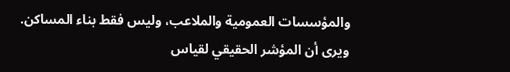والمؤسسات العمومية والملاعب، وليس فقط بناء المساكن. ويرى أن المؤشر الحقيقي لقياس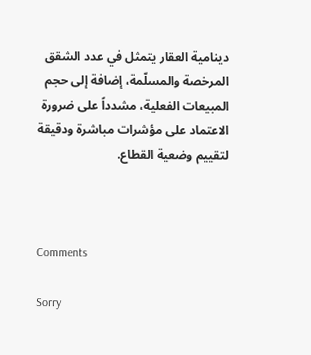دينامية العقار يتمثل في عدد الشقق المرخصة والمسلّمة، إضافة إلى حجم المبيعات الفعلية، مشدداً على ضرورة الاعتماد على مؤشرات مباشرة ودقيقة لتقييم وضعية القطاع.



Comments

Sorry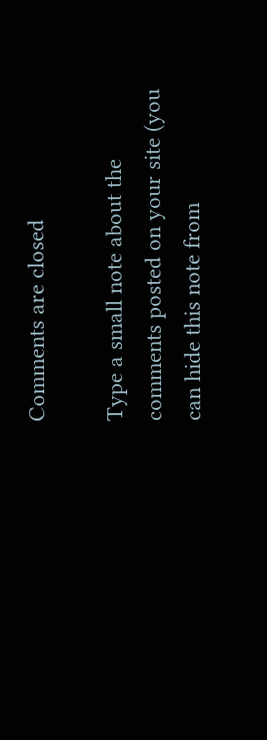Comments are closed

Type a small note about the comments posted on your site (you can hide this note from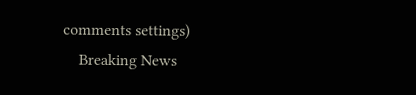comments settings)
    Breaking News